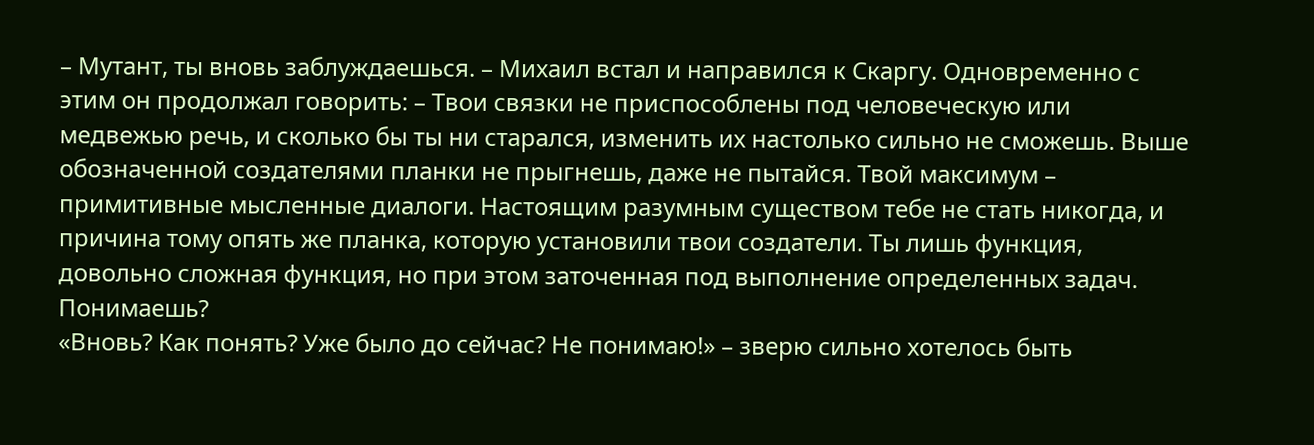– Мутант, ты вновь заблуждаешься. – Михаил встал и направился к Скаргу. Одновременно с этим он продолжал говорить: – Твои связки не приспособлены под человеческую или медвежью речь, и сколько бы ты ни старался, изменить их настолько сильно не сможешь. Выше обозначенной создателями планки не прыгнешь, даже не пытайся. Твой максимум – примитивные мысленные диалоги. Настоящим разумным существом тебе не стать никогда, и причина тому опять же планка, которую установили твои создатели. Ты лишь функция, довольно сложная функция, но при этом заточенная под выполнение определенных задач. Понимаешь?
«Вновь? Как понять? Уже было до сейчас? Не понимаю!» – зверю сильно хотелось быть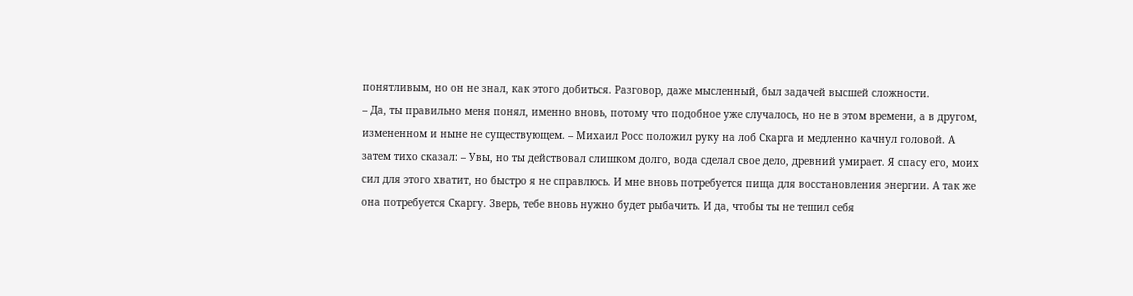понятливым, но он не знал, как этого добиться. Разговор, даже мысленный, был задачей высшей сложности.
– Да, ты правильно меня понял, именно вновь, потому что подобное уже случалось, но не в этом времени, а в другом, измененном и ныне не существующем. – Михаил Росс положил руку на лоб Скарга и медленно качнул головой. А затем тихо сказал: – Увы, но ты действовал слишком долго, вода сделал свое дело, древний умирает. Я спасу его, моих сил для этого хватит, но быстро я не справлюсь. И мне вновь потребуется пища для восстановления энергии. А так же она потребуется Скаргу. Зверь, тебе вновь нужно будет рыбачить. И да, чтобы ты не тешил себя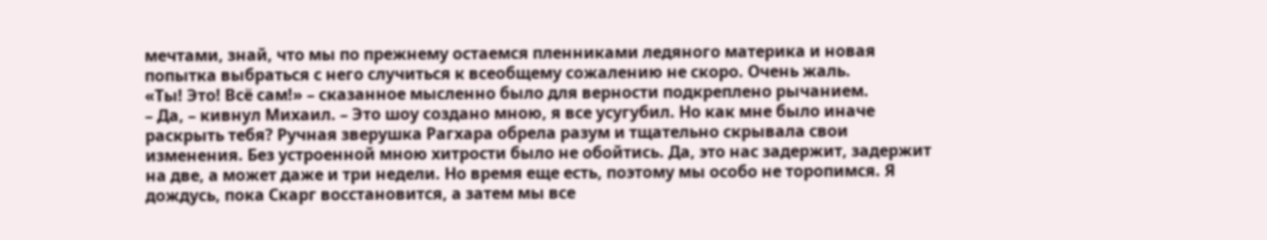мечтами, знай, что мы по прежнему остаемся пленниками ледяного материка и новая попытка выбраться с него случиться к всеобщему сожалению не скоро. Очень жаль.
«Ты! Это! Всё сам!» – сказанное мысленно было для верности подкреплено рычанием.
– Да, – кивнул Михаил. – Это шоу создано мною, я все усугубил. Но как мне было иначе раскрыть тебя? Ручная зверушка Рагхара обрела разум и тщательно скрывала свои изменения. Без устроенной мною хитрости было не обойтись. Да, это нас задержит, задержит на две, а может даже и три недели. Но время еще есть, поэтому мы особо не торопимся. Я дождусь, пока Скарг восстановится, а затем мы все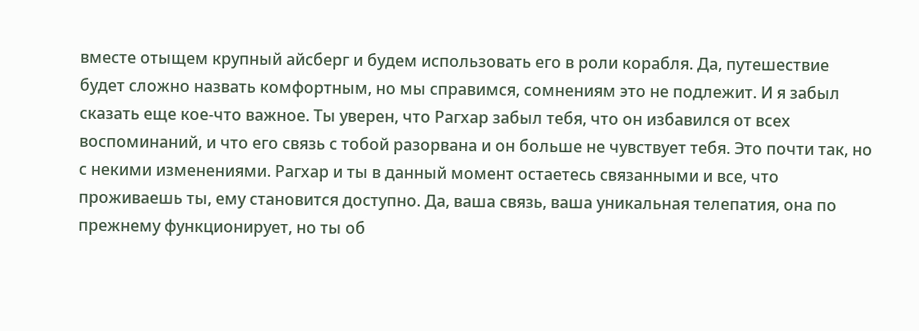вместе отыщем крупный айсберг и будем использовать его в роли корабля. Да, путешествие будет сложно назвать комфортным, но мы справимся, сомнениям это не подлежит. И я забыл сказать еще кое-что важное. Ты уверен, что Рагхар забыл тебя, что он избавился от всех воспоминаний, и что его связь с тобой разорвана и он больше не чувствует тебя. Это почти так, но с некими изменениями. Рагхар и ты в данный момент остаетесь связанными и все, что проживаешь ты, ему становится доступно. Да, ваша связь, ваша уникальная телепатия, она по прежнему функционирует, но ты об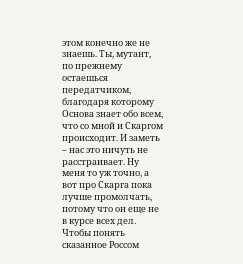этом конечно же не знаешь. Ты, мутант, по прежнему остаешься передатчиком, благодаря которому Основа знает обо всем, что со мной и Скаргом происходит. И заметь – нас это ничуть не расстраивает. Ну меня то уж точно, а вот про Скарга пока лучше промолчать, потому что он еще не в курсе всех дел.
Чтобы понять сказанное Россом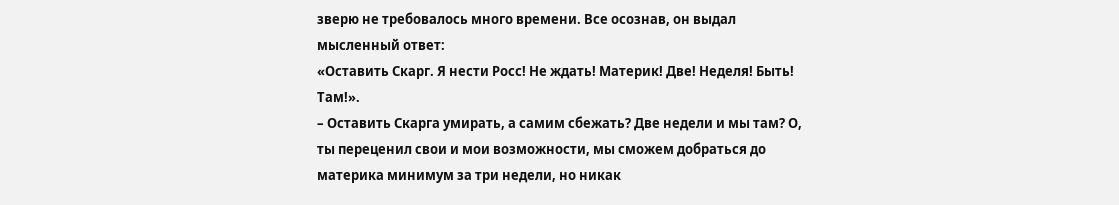зверю не требовалось много времени. Все осознав, он выдал мысленный ответ:
«Оставить Скарг. Я нести Росс! Не ждать! Материк! Две! Неделя! Быть! Там!».
– Оставить Скарга умирать, а самим сбежать? Две недели и мы там? О, ты переценил свои и мои возможности, мы сможем добраться до материка минимум за три недели, но никак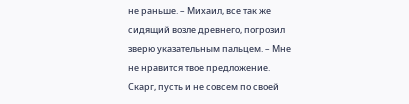не раньше. – Михаил, все так же сидящий возле древнего, погрозил зверю указательным пальцем. – Мне не нравится твое предложение. Скарг, пусть и не совсем по своей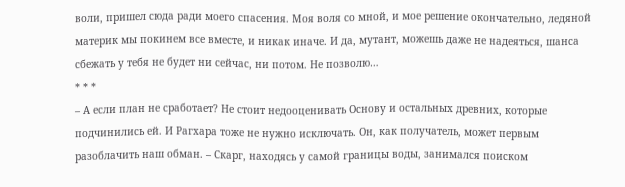воли, пришел сюда ради моего спасения. Моя воля со мной, и мое решение окончательно, ледяной материк мы покинем все вместе, и никак иначе. И да, мутант, можешь даже не надеяться, шанса сбежать у тебя не будет ни сейчас, ни потом. Не позволю…
* * *
– А если план не сработает? Не стоит недооценивать Основу и остальных древних, которые подчинились ей. И Рагхара тоже не нужно исключать. Он, как получатель, может первым разоблачить наш обман. – Скарг, находясь у самой границы воды, занимался поиском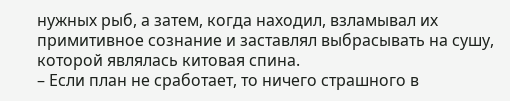нужных рыб, а затем, когда находил, взламывал их примитивное сознание и заставлял выбрасывать на сушу, которой являлась китовая спина.
– Если план не сработает, то ничего страшного в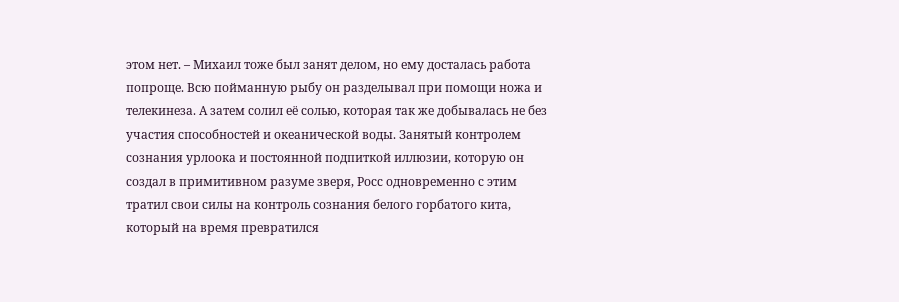этом нет. – Михаил тоже был занят делом, но ему досталась работа попроще. Всю пойманную рыбу он разделывал при помощи ножа и телекинеза. А затем солил её солью, которая так же добывалась не без участия способностей и океанической воды. Занятый контролем сознания урлоока и постоянной подпиткой иллюзии, которую он создал в примитивном разуме зверя, Росс одновременно с этим тратил свои силы на контроль сознания белого горбатого кита, который на время превратился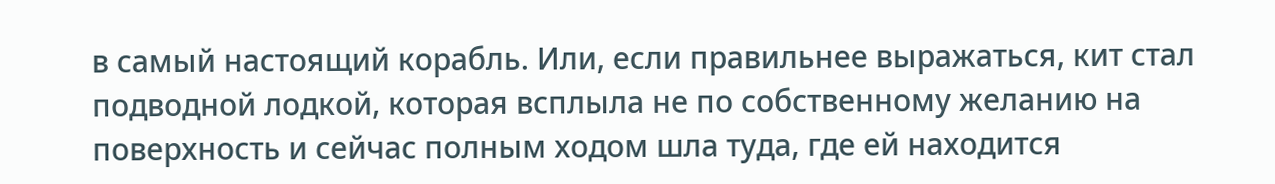в самый настоящий корабль. Или, если правильнее выражаться, кит стал подводной лодкой, которая всплыла не по собственному желанию на поверхность и сейчас полным ходом шла туда, где ей находится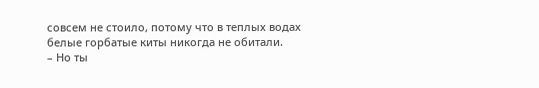совсем не стоило, потому что в теплых водах белые горбатые киты никогда не обитали.
– Но ты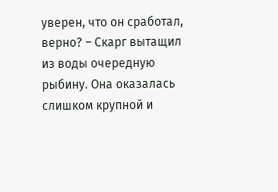уверен, что он сработал, верно? – Скарг вытащил из воды очередную рыбину. Она оказалась слишком крупной и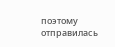поэтому отправилась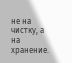не на чистку, а на хранение.